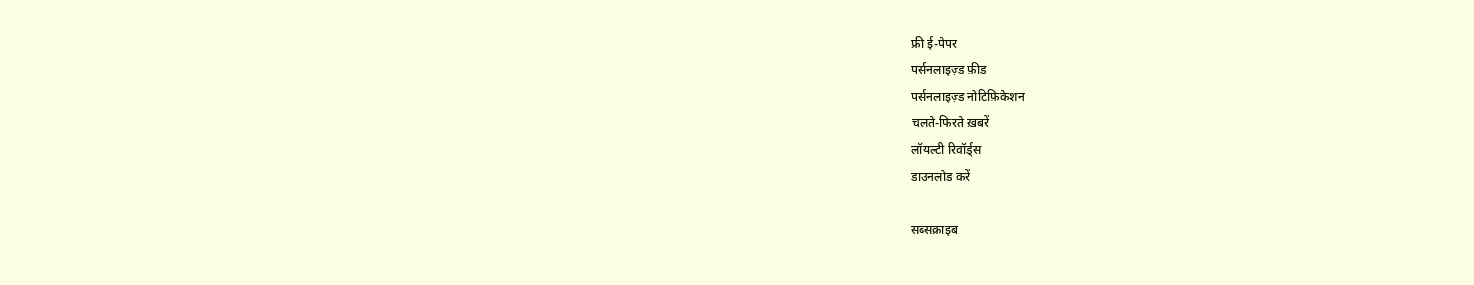फ्री ई-पेपर
पर्सनलाइज़्ड फ़ीड
पर्सनलाइज़्ड नोटिफ़िकेशन
चलते-फिरते ख़बरें
लॉयल्टी रिवॉर्ड्स
डाउनलोड करें

सब्सक्राइब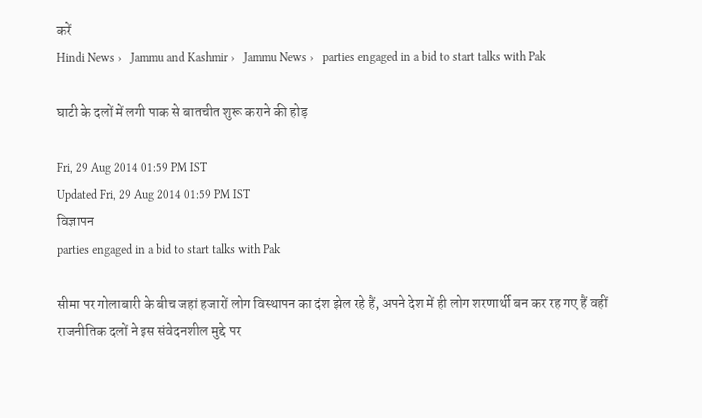करें
Hindi News ›   Jammu and Kashmir ›   Jammu News ›   parties engaged in a bid to start talks with Pak

घाटी के दलों में लगी पाक से बातचीत शुरू कराने की होड़

Fri, 29 Aug 2014 01:59 PM IST
Updated Fri, 29 Aug 2014 01:59 PM IST
विज्ञापन
parties engaged in a bid to start talks with Pak

सीमा पर गोलाबारी के बीच जहां हजारों लोग विस्थापन का दंश झेल रहे हैं, अपने देश में ही लोग शरणार्थी बन कर रह गए हैं वहीं राजनीतिक दलों ने इस संवेदनशील मुद्दे पर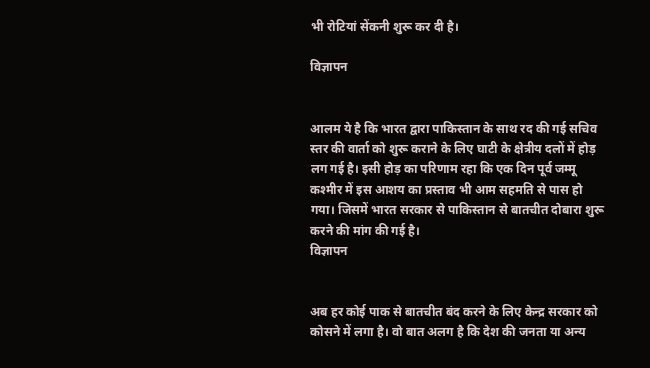भी रोटियां सेंकनी शुरू कर दी है।

विज्ञापन


आलम ये है कि भारत द्वारा पाकिस्तान के साथ रद की गई सचिव स्तर की वार्ता को शुरू कराने के लिए घाटी के क्षेत्रीय दलों में होड़ लग गई है। इसी होड़ का परिणाम रहा कि एक दिन पूर्व जम्मू कश्मीर में इस आशय का प्रस्ताव भी आम सहमति से पास हो गया। जिसमें भारत सरकार से पाकिस्तान से बातचीत दोबारा शुरू करने की मांग की गई है।
विज्ञापन


अब हर कोई पाक से बातचीत बंद करने के लिए केन्द्र सरकार को कोसने में लगा है। वो बात अलग है कि देश की जनता या अन्य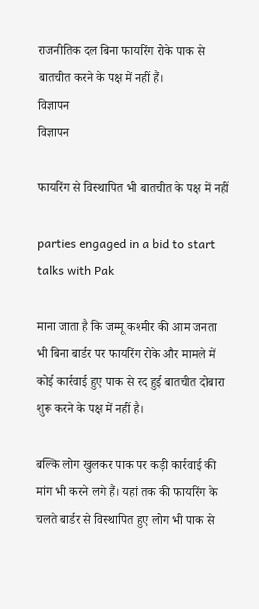राजनीतिक दल बिना फायरिंग रोके पाक से बातचीत करने के पक्ष में नहीं हैं।
विज्ञापन
विज्ञापन

फायरिंग से विस्‍थापित भी बातचीत के पक्ष में नहीं

parties engaged in a bid to start talks with Pak

माना जाता है कि जम्‍मू ‌कश्मीर की आम जनता भी बिना बार्डर पर फायरिंग रोके और मामले में कोई कार्रवाई हुए पाक से रद हुई बातचीत दोबारा शुरू करने के पक्ष में नहीं है।

बल्कि लोग खुलकर पाक पर कड़ी कार्रवाई की मांग भी करने लगे हैं। यहां तक की फायरिंग के चलते बार्डर से विस्‍थापित हुए लोग भी पाक से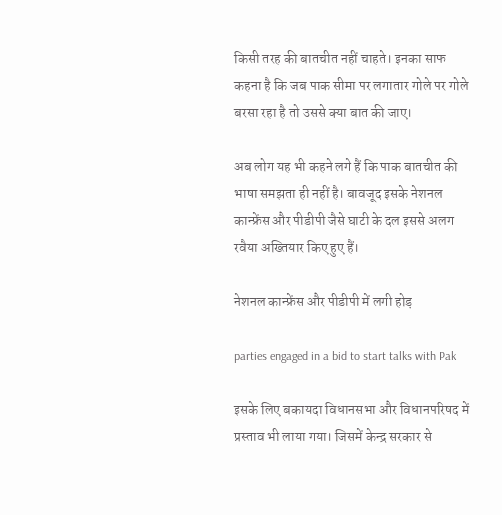किसी तरह की बातचीत नहीं चाहते। इनका साफ कहना है कि जब पाक सीमा पर लगातार गोले पर गोले बरसा रहा है तो उससे क्या बात की जाए।

अब लोग यह भी कहने लगे हैं कि पाक बातचीत की भाषा समझता ही नहीं है। बावजूद इसके नेशनल कान्फ्रेंस और पीडीपी जैसे घाटी के दल इससे अलग रवैया अख्तियार किए हुए हैं।

नेशनल कान्फ्रेंस और पीडीपी में लगी होड़

parties engaged in a bid to start talks with Pak

इसके लिए बकायदा विधानसभा और विधानपरिषद में प्रस्ताव भी लाया गया। जिसमें केन्द्र सरकार से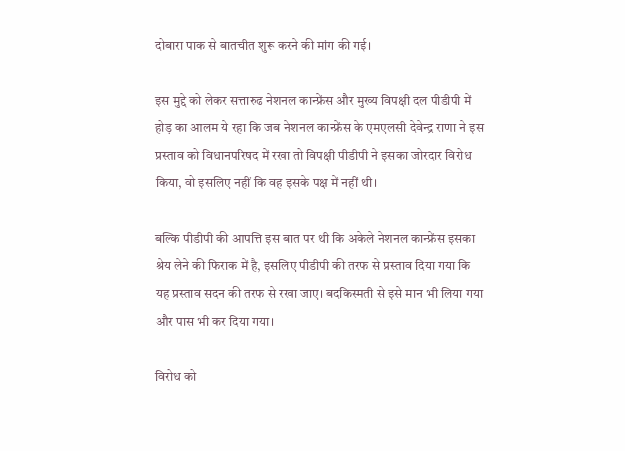दोबारा पाक से बातचीत शुरू करने की मांग की गई।

इस मुद्दे को लेकर सत्तारुढ नेशनल कान्फ्रेंस और मुख्य विपक्षी दल पीडीपी में होड़ का आलम ये रहा कि जब नेशनल कान्फ्रेंस के एमएलसी देवेन्द्र राणा ने इस प्रस्ताव को विधानपरिषद में रखा तो विपक्षी पीडीपी ने इसका जोरदार विरोध किया, वो इसलिए नहीं कि वह इसके पक्ष में नहीं थी।

बल्कि पीडीपी की आपत्ति इस बात पर थी कि अकेले नेशनल कान्फ्रेंस इसका श्रेय लेने की फिराक में है, इसलिए पीडीपी की तरफ से प्रस्ताव दिया गया कि यह प्रस्ताव सदन की तरफ से रखा जाए। बदकिस्मती से इसे मान भी लिया गया और पास भी कर दिया गया।

विरोध को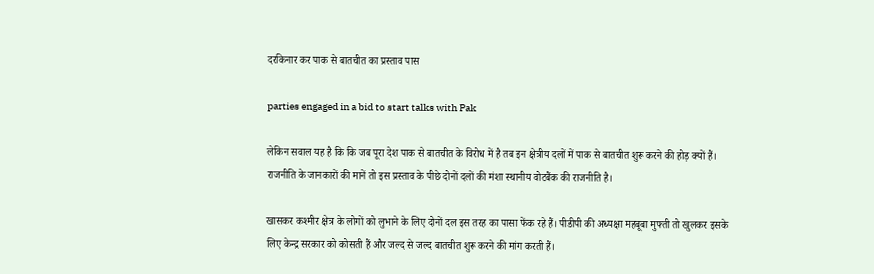दरकिनार कर पाक से बातचीत का प्रस्ताव पास

parties engaged in a bid to start talks with Pak

लेकिन सवाल यह है कि कि जब पूरा देश पाक से बातचीत के विरोध में है तब इन क्षेत्रीय दलों में पाक से बातचीत शुरू करने की होड़ क्यों हैं। राजनीति के जानकारों की मानें तो इस प्रस्ताव के पीछे दोनों दलों की मंशा स्‍थानीय वोटबैंक की राजनीति है।

खासकर कश्मीर क्षेत्र के लोगों को लुभाने के लिए दोनों दल इस तरह का पासा फेंक रहे हैं। पीडीपी की अध्यक्षा महबूबा मुफ्ती तो खुलकर इसके लिए केन्द्र सरकार को कोसती हैं और जल्द से जल्द बातचीत शुरू करने की मांग करती हैं।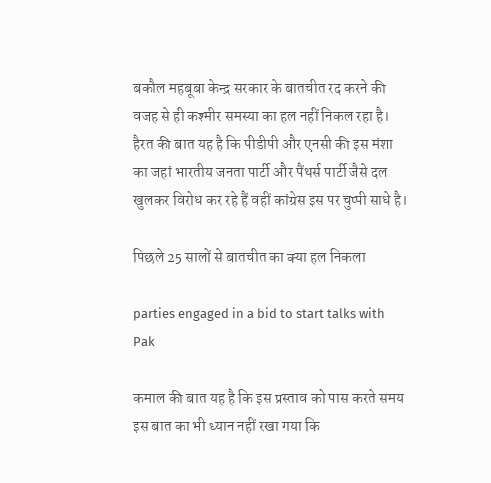बकौल महबूबा केन्द्र सरकार के बातचीत रद करने की वजह से ही कश्मीर समस्या का हल नहीं निकल रहा है। हैरत की बात यह है ‌कि पीडीपी और एनसी की इस मंशा का जहां भारतीय जनता पार्टी और पैंथर्स पार्टी जैसे दल खुलकर विरोध कर रहे हैं वहीं कांग्रेस इस पर चुप्पी साधे है।

पिछले 25 सालों से बातचीत का क्या हल निकला

parties engaged in a bid to start talks with Pak

कमाल की बात यह है कि इस प्रस्ताव को पास करते समय इस बात का भी ध्यान नहीं रखा गया कि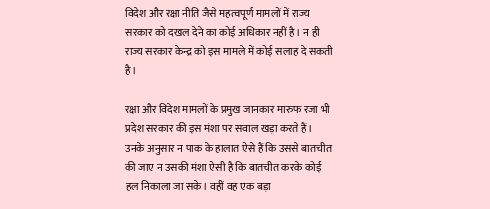विदेश और रक्षा नीति जैसे महत्वपूर्ण मामलों में राज्य सरकार को दखल देने का कोई अधिकार नहीं है। न ही राज्य सरकार केन्द्र को इस मामले में कोई सलाह दे सकती है।

रक्षा और विदेश मामलों के प्रमुख जानकार मारुफ रजा भी प्रदेश सरकार की इस मंशा पर सवाल खड़ा करते हैं। उनके अनुसार न पाक के हालात ऐसे हैं कि उससे बातचीत की जाए न उसकी मंशा ऐसी है कि बातचीत करके कोई हल निकाला जा सके। वहीं वह एक बड़ा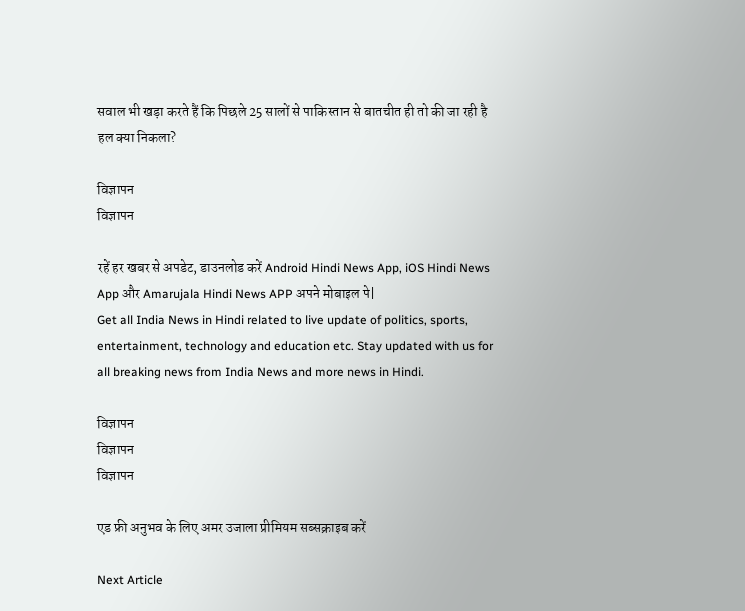सवाल भी खड़ा करते हैं कि पिछले 25 सालों से पाकिस्तान से बातचीत ही तो की जा रही है हल क्या निकला?

विज्ञापन
विज्ञापन

रहें हर खबर से अपडेट, डाउनलोड करें Android Hindi News App, iOS Hindi News App और Amarujala Hindi News APP अपने मोबाइल पे|
Get all India News in Hindi related to live update of politics, sports, entertainment, technology and education etc. Stay updated with us for all breaking news from India News and more news in Hindi.

विज्ञापन
विज्ञापन
विज्ञापन

एड फ्री अनुभव के लिए अमर उजाला प्रीमियम सब्सक्राइब करें

Next Article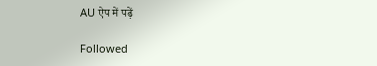AU ऐप में पढ़ें

Followed